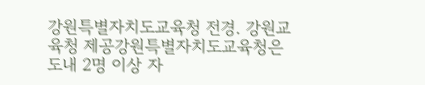강원특별자치도교육청 전경. 강원교육청 제공강원특별자치도교육청은 도내 2명 이상 자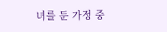녀를 둔 가정 중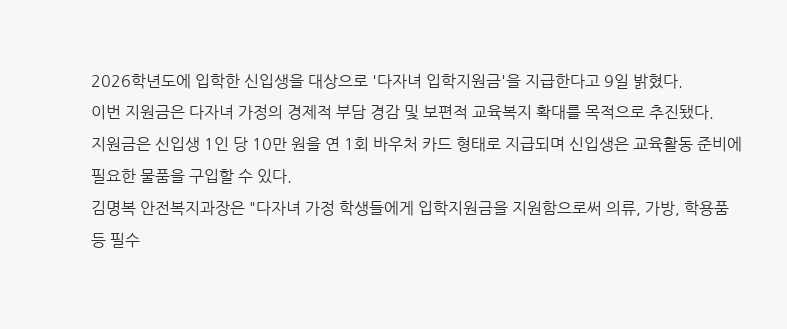2026학년도에 입학한 신입생을 대상으로 '다자녀 입학지원금'을 지급한다고 9일 밝혔다.
이번 지원금은 다자녀 가정의 경제적 부담 경감 및 보편적 교육복지 확대를 목적으로 추진됐다.
지원금은 신입생 1인 당 10만 원을 연 1회 바우처 카드 형태로 지급되며 신입생은 교육활동 준비에 필요한 물품을 구입할 수 있다.
김명복 안전복지과장은 "다자녀 가정 학생들에게 입학지원금을 지원함으로써 의류, 가방, 학용품 등 필수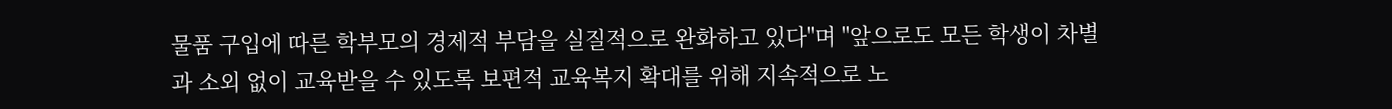물품 구입에 따른 학부모의 경제적 부담을 실질적으로 완화하고 있다"며 "앞으로도 모든 학생이 차별과 소외 없이 교육받을 수 있도록 보편적 교육복지 확대를 위해 지속적으로 노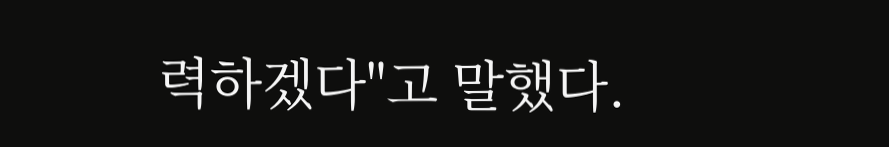력하겠다"고 말했다.